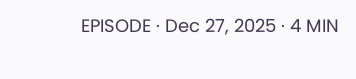EPISODE · Dec 27, 2025 · 4 MIN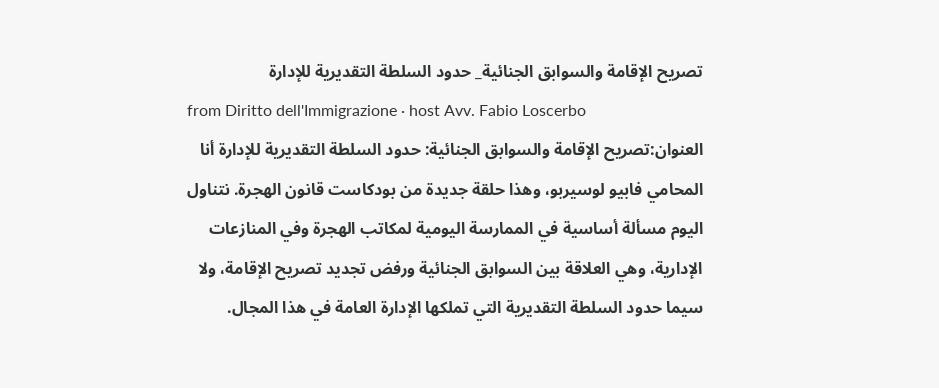تصريح الإقامة والسوابق الجنائية_ حدود السلطة التقديرية للإدارة
from Diritto dell'Immigrazione · host Avv. Fabio Loscerbo
العنوان:تصريح الإقامة والسوابق الجنائية: حدود السلطة التقديرية للإدارة أنا المحامي فابيو لوسيربو، وهذا حلقة جديدة من بودكاست قانون الهجرة. نتناول اليوم مسألة أساسية في الممارسة اليومية لمكاتب الهجرة وفي المنازعات الإدارية، وهي العلاقة بين السوابق الجنائية ورفض تجديد تصريح الإقامة، ولا سيما حدود السلطة التقديرية التي تملكها الإدارة العامة في هذا المجال.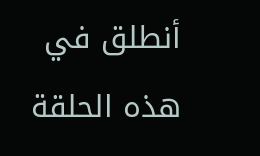أنطلق في هذه الحلقة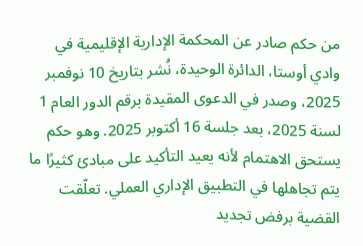من حكم صادر عن المحكمة الإدارية الإقليمية في وادي أوستا، الدائرة الوحيدة، نُشر بتاريخ 10 نوفمبر 2025، وصدر في الدعوى المقيدة برقم الدور العام 1 لسنة 2025، بعد جلسة 16 أكتوبر 2025. وهو حكم يستحق الاهتمام لأنه يعيد التأكيد على مبادئ كثيرًا ما يتم تجاهلها في التطبيق الإداري العملي. تعلّقت القضية برفض تجديد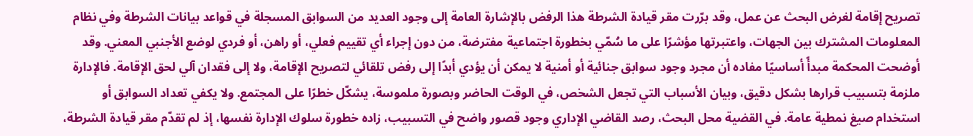تصريح إقامة لغرض البحث عن عمل، وقد برّرت مقر قيادة الشرطة هذا الرفض بالإشارة العامة إلى وجود العديد من السوابق المسجلة في قواعد بيانات الشرطة وفي نظام المعلومات المشترك بين الجهات، واعتبرتها مؤشرًا على ما سُمّي بخطورة اجتماعية مفترضة، من دون إجراء أي تقييم فعلي، أو راهن، أو فردي لوضع الأجنبي المعني. وقد أوضحت المحكمة مبدأً أساسيًا مفاده أن مجرد وجود سوابق جنائية أو أمنية لا يمكن أن يؤدي أبدًا إلى رفض تلقائي لتصريح الإقامة، ولا إلى فقدان آلي لحق الإقامة. فالإدارة ملزمة بتسبيب قرارها بشكل دقيق، وبيان الأسباب التي تجعل الشخص، في الوقت الحاضر وبصورة ملموسة، يشكّل خطرًا على المجتمع. ولا يكفي تعداد السوابق أو استخدام صيغ نمطية عامة. في القضية محل البحث، رصد القاضي الإداري وجود قصور واضح في التسبيب، زاده خطورة سلوك الإدارة نفسها، إذ لم تقدّم مقر قيادة الشرطة،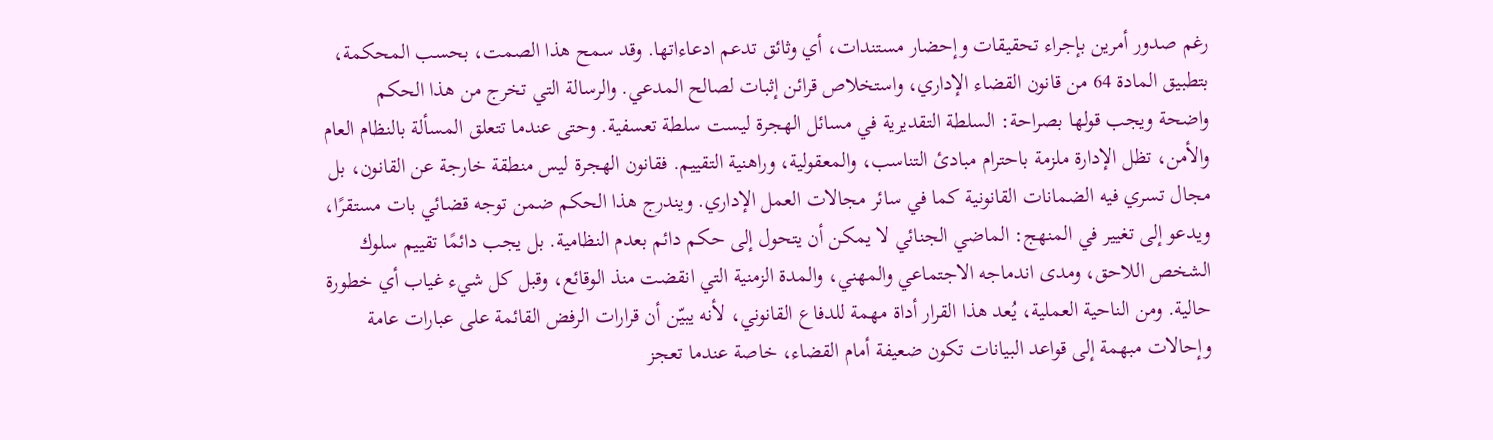رغم صدور أمرين بإجراء تحقيقات وإحضار مستندات، أي وثائق تدعم ادعاءاتها. وقد سمح هذا الصمت، بحسب المحكمة، بتطبيق المادة 64 من قانون القضاء الإداري، واستخلاص قرائن إثبات لصالح المدعي. والرسالة التي تخرج من هذا الحكم واضحة ويجب قولها بصراحة: السلطة التقديرية في مسائل الهجرة ليست سلطة تعسفية. وحتى عندما تتعلق المسألة بالنظام العام والأمن، تظل الإدارة ملزمة باحترام مبادئ التناسب، والمعقولية، وراهنية التقييم. فقانون الهجرة ليس منطقة خارجة عن القانون، بل مجال تسري فيه الضمانات القانونية كما في سائر مجالات العمل الإداري. ويندرج هذا الحكم ضمن توجه قضائي بات مستقرًا، ويدعو إلى تغيير في المنهج: الماضي الجنائي لا يمكن أن يتحول إلى حكم دائم بعدم النظامية. بل يجب دائمًا تقييم سلوك الشخص اللاحق، ومدى اندماجه الاجتماعي والمهني، والمدة الزمنية التي انقضت منذ الوقائع، وقبل كل شيء غياب أي خطورة حالية. ومن الناحية العملية، يُعد هذا القرار أداة مهمة للدفاع القانوني، لأنه يبيّن أن قرارات الرفض القائمة على عبارات عامة وإحالات مبهمة إلى قواعد البيانات تكون ضعيفة أمام القضاء، خاصة عندما تعجز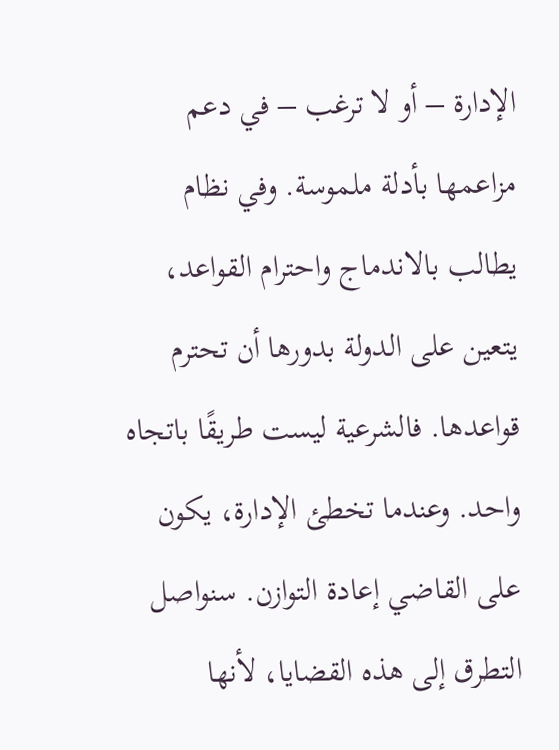الإدارة – أو لا ترغب – في دعم مزاعمها بأدلة ملموسة. وفي نظام يطالب بالاندماج واحترام القواعد، يتعين على الدولة بدورها أن تحترم قواعدها. فالشرعية ليست طريقًا باتجاه واحد. وعندما تخطئ الإدارة، يكون على القاضي إعادة التوازن. سنواصل التطرق إلى هذه القضايا، لأنها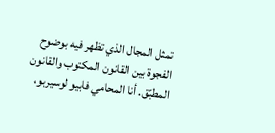تمثل المجال الذي تظهر فيه بوضوح الفجوة بين القانون المكتوب والقانون المطبّق. أنا المحامي فابيو لوسيربو،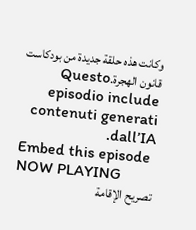وكانت هذه حلقة جديدة من بودكاست قانون الهجرة.Questo episodio include contenuti generati dall’IA.
Embed this episode
NOW PLAYING
تصريح الإقامة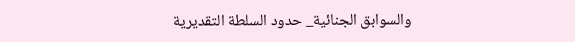والسوابق الجنائية_ حدود السلطة التقديرية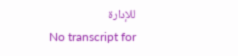للإدارة
No transcript for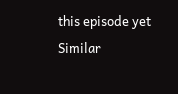this episode yet
Similar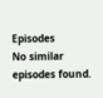Episodes
No similar episodes found.